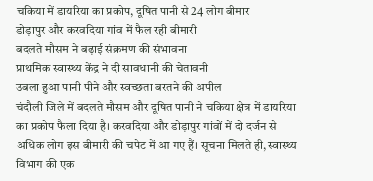चकिया में डायरिया का प्रकोप, दूषित पानी से 24 लोग बीमार
डोड़ापुर और करवदिया गांव में फैल रही बीमारी
बदलते मौसम ने बढ़ाई संक्रमण की संभावना
प्राथमिक स्वास्थ्य केंद्र ने दी सावधानी की चेतावनी
उबला हुआ पानी पीने और स्वच्छता बरतने की अपील
चंदौली जिले में बदलते मौसम और दूषित पानी ने चकिया क्षेत्र में डायरिया का प्रकोप फैला दिया है। करवदिया और डोड़ापुर गांवों में दो दर्जन से अधिक लोग इस बीमारी की चपेट में आ गए हैं। सूचना मिलते ही, स्वास्थ्य विभाग की एक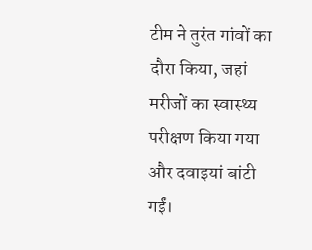टीम ने तुरंत गांवों का दौरा किया, जहां मरीजों का स्वास्थ्य परीक्षण किया गया और दवाइयां बांटी गईं।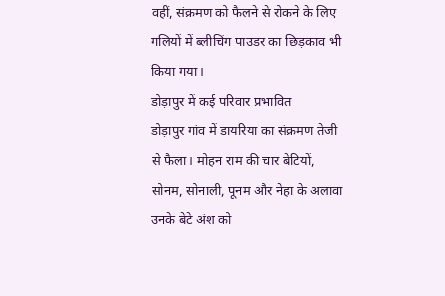वहीं, संक्रमण को फैलने से रोकने के लिए गलियों में ब्लीचिंग पाउडर का छिड़काव भी किया गया।
डोड़ापुर में कई परिवार प्रभावित
डोड़ापुर गांव में डायरिया का संक्रमण तेजी से फैला। मोहन राम की चार बेटियों, सोनम, सोनाली, पूनम और नेहा के अलावा उनके बेटे अंश को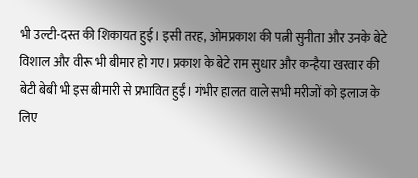भी उल्टी-दस्त की शिकायत हुई। इसी तरह, ओमप्रकाश की पत्नी सुनीता और उनके बेटे विशाल और वीरू भी बीमार हो गए। प्रकाश के बेटे राम सुधार और कन्हैया खरवार की बेटी बेबी भी इस बीमारी से प्रभावित हुईं। गंभीर हालत वाले सभी मरीजों को इलाज के लिए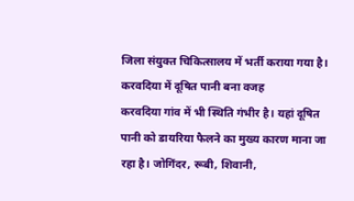जिला संयुक्त चिकित्सालय में भर्ती कराया गया है।
करवदिया में दूषित पानी बना वजह
करवदिया गांव में भी स्थिति गंभीर है। यहां दूषित पानी को डायरिया फैलने का मुख्य कारण माना जा रहा है। जोगिंदर, रूबी, शिवानी,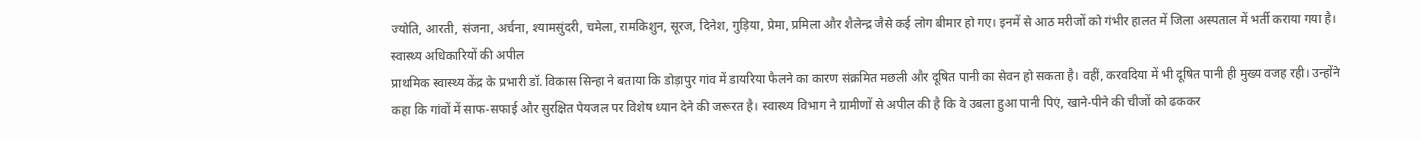ज्योति, आरती, संजना, अर्चना, श्यामसुंदरी, चमेला, रामकिशुन, सूरज, दिनेश, गुड़िया, प्रेमा, प्रमिला और शैलेन्द्र जैसे कई लोग बीमार हो गए। इनमें से आठ मरीजों को गंभीर हालत में जिला अस्पताल में भर्ती कराया गया है।
स्वास्थ्य अधिकारियों की अपील
प्राथमिक स्वास्थ्य केंद्र के प्रभारी डॉ. विकास सिन्हा ने बताया कि डोड़ापुर गांव में डायरिया फैलने का कारण संक्रमित मछली और दूषित पानी का सेवन हो सकता है। वहीं, करवदिया में भी दूषित पानी ही मुख्य वजह रही। उन्होंने कहा कि गांवों में साफ-सफाई और सुरक्षित पेयजल पर विशेष ध्यान देने की जरूरत है। स्वास्थ्य विभाग ने ग्रामीणों से अपील की है कि वे उबला हुआ पानी पिएं, खाने-पीने की चीजों को ढककर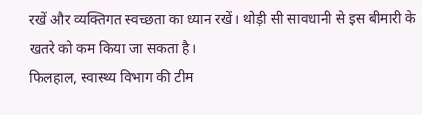रखें और व्यक्तिगत स्वच्छता का ध्यान रखें। थोड़ी सी सावधानी से इस बीमारी के खतरे को कम किया जा सकता है।
फिलहाल, स्वास्थ्य विभाग की टीम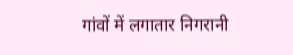गांवों में लगातार निगरानी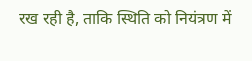रख रही है, ताकि स्थिति को नियंत्रण में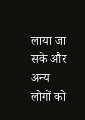लाया जा सके और अन्य लोगों को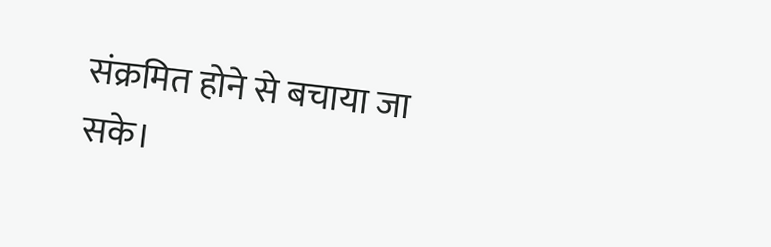संक्रमित होने से बचाया जा सके।